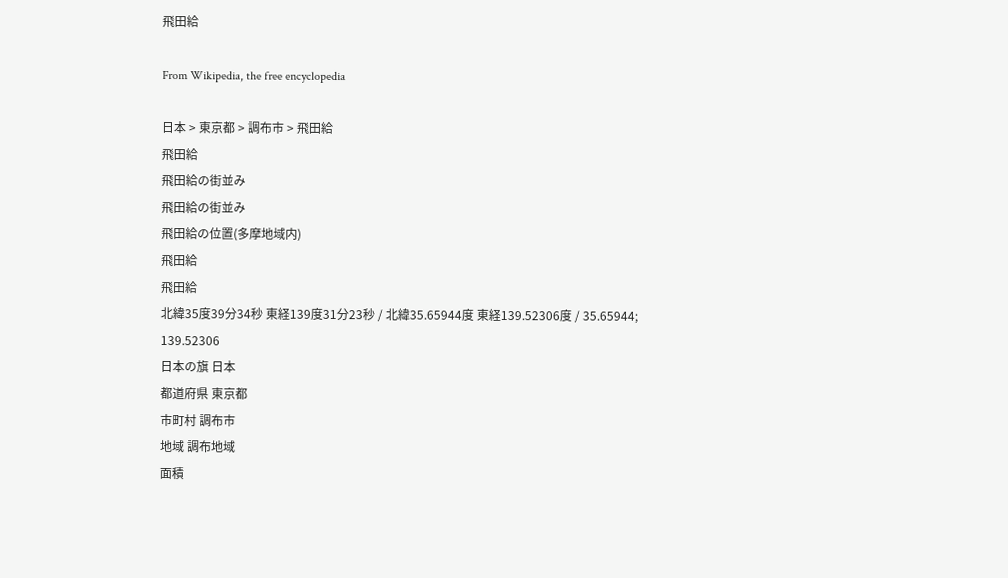飛田給

From Wikipedia, the free encyclopedia

日本 > 東京都 > 調布市 > 飛田給
飛田給
飛田給の街並み
飛田給の街並み
飛田給の位置(多摩地域内)
飛田給
飛田給
北緯35度39分34秒 東経139度31分23秒 / 北緯35.65944度 東経139.52306度 / 35.65944; 139.52306
日本の旗 日本
都道府県 東京都
市町村 調布市
地域 調布地域
面積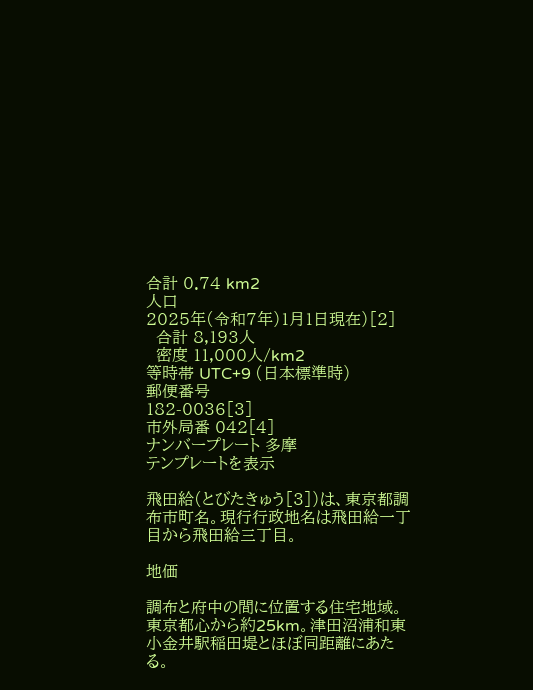合計 0.74 km2
人口
2025年(令和7年)1月1日現在)[2]
  合計 8,193人
  密度 11,000人/km2
等時帯 UTC+9 (日本標準時)
郵便番号
182-0036[3]
市外局番 042[4]
ナンバープレート 多摩
テンプレートを表示

飛田給(とびたきゅう[3])は、東京都調布市町名。現行行政地名は飛田給一丁目から飛田給三丁目。

地価

調布と府中の間に位置する住宅地域。東京都心から約25km。津田沼浦和東小金井駅稲田堤とほぼ同距離にあたる。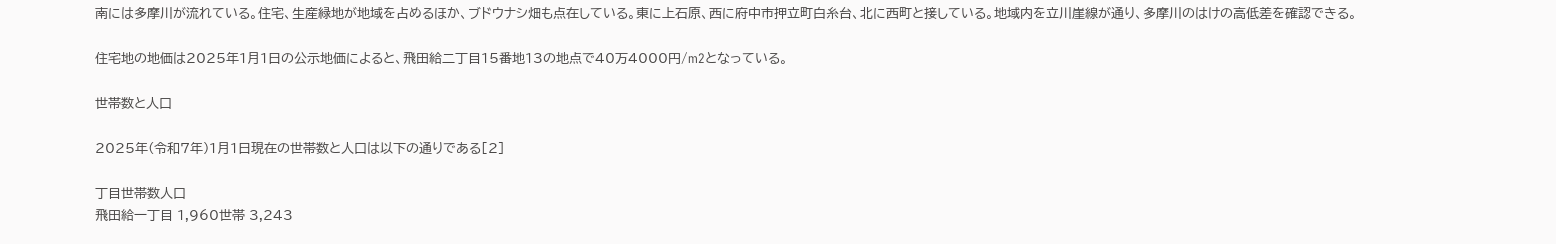南には多摩川が流れている。住宅、生産緑地が地域を占めるほか、ブドウナシ畑も点在している。東に上石原、西に府中市押立町白糸台、北に西町と接している。地域内を立川崖線が通り、多摩川のはけの高低差を確認できる。

住宅地の地価は2025年1月1日の公示地価によると、飛田給二丁目15番地13の地点で40万4000円/m2となっている。

世帯数と人口

2025年(令和7年)1月1日現在の世帯数と人口は以下の通りである[2]

丁目世帯数人口
飛田給一丁目 1,960世帯 3,243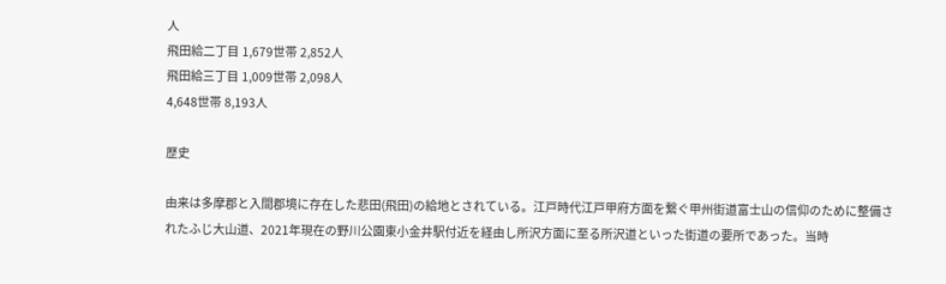人
飛田給二丁目 1,679世帯 2,852人
飛田給三丁目 1,009世帯 2,098人
4,648世帯 8,193人

歴史

由来は多摩郡と入間郡境に存在した悲田(飛田)の給地とされている。江戸時代江戸甲府方面を繋ぐ甲州街道富士山の信仰のために整備されたふじ大山道、2021年現在の野川公園東小金井駅付近を経由し所沢方面に至る所沢道といった街道の要所であった。当時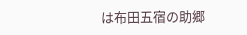は布田五宿の助郷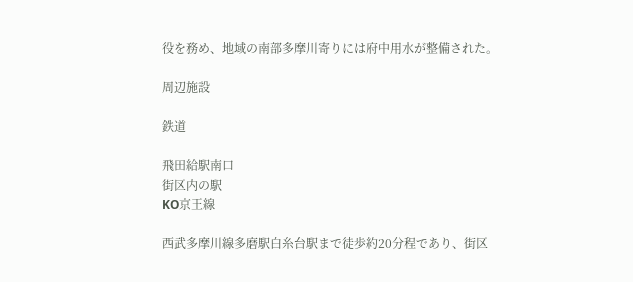役を務め、地域の南部多摩川寄りには府中用水が整備された。

周辺施設

鉄道

飛田給駅南口
街区内の駅
KO京王線

西武多摩川線多磨駅白糸台駅まで徒歩約20分程であり、街区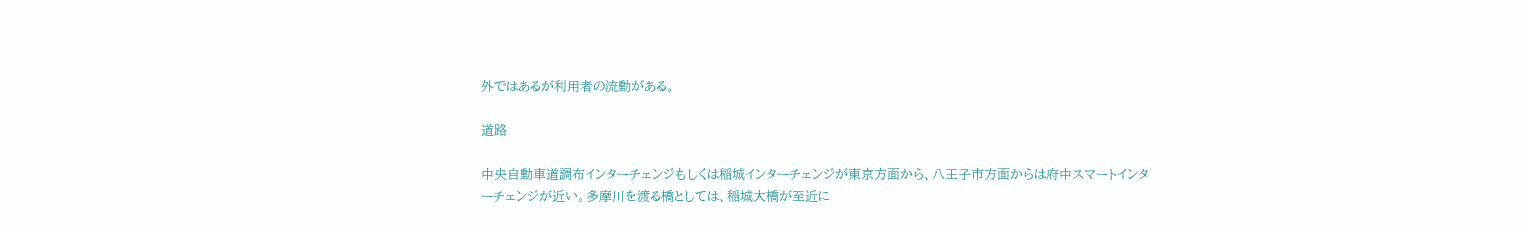外ではあるが利用者の流動がある。

道路

中央自動車道調布インターチェンジもしくは稲城インターチェンジが東京方面から、八王子市方面からは府中スマートインターチェンジが近い。多摩川を渡る橋としては、稲城大橋が至近に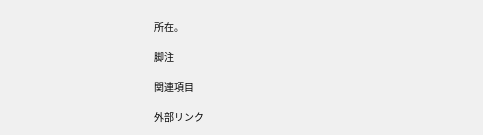所在。

脚注

関連項目

外部リンク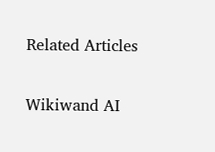Related Articles

Wikiwand AI